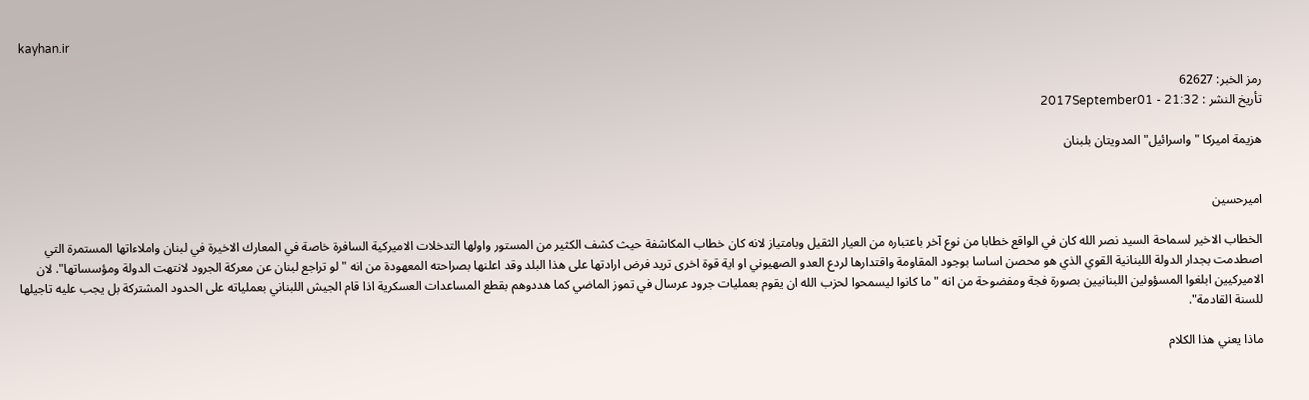kayhan.ir

رمز الخبر: 62627
تأريخ النشر : 2017September01 - 21:32

هزيمة اميركا "واسرائيل" المدويتان بلبنان


اميرحسين

الخطاب الاخير لسماحة السيد نصر الله كان في الواقع خطابا من نوع آخر باعتباره من العيار الثقيل وبامتياز لانه كان خطاب المكاشفة حيث كشف الكثير من المستور واولها التدخلات الاميركية السافرة خاصة في المعارك الاخيرة في لبنان واملاءاتها المستمرة التي اصطدمت بجدار الدولة اللبنانية القوي الذي هو محصن اساسا بوجود المقاومة واقتدارها لردع العدو الصهيوني او اية قوة اخرى تريد فرض ارادتها على هذا البلد وقد اعلنها بصراحته المعهودة من انه "لو تراجع لبنان عن معركة الجرود لانتهت الدولة ومؤسساتها". لان الاميركيين ابلغوا المسؤولين اللبنانيين بصورة فجة ومفضوحة من انه "ما كانوا ليسمحوا لحزب الله ان يقوم بعمليات جرود عرسال في تموز الماضي كما هددوهم بقطع المساعدات العسكرية اذا قام الجيش اللبناني بعملياته على الحدود المشتركة بل يجب عليه تاجيلها للسنة القادمة".

ماذا يعني هذا الكلام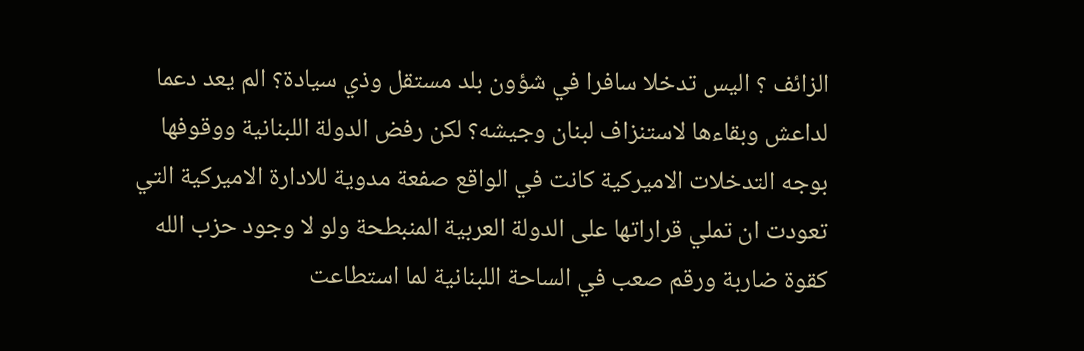الزائف ؟ اليس تدخلا سافرا في شؤون بلد مستقل وذي سيادة؟ الم يعد دعما لداعش وبقاءها لاستنزاف لبنان وجيشه؟ لكن رفض الدولة اللبنانية ووقوفها بوجه التدخلات الاميركية كانت في الواقع صفعة مدوية للادارة الاميركية التي تعودت ان تملي قراراتها على الدولة العربية المنبطحة ولو لا وجود حزب الله كقوة ضاربة ورقم صعب في الساحة اللبنانية لما استطاعت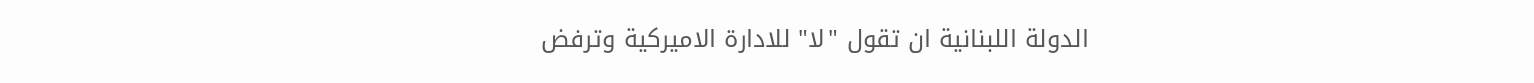الدولة اللبنانية ان تقول "لا" للادارة الاميركية وترفض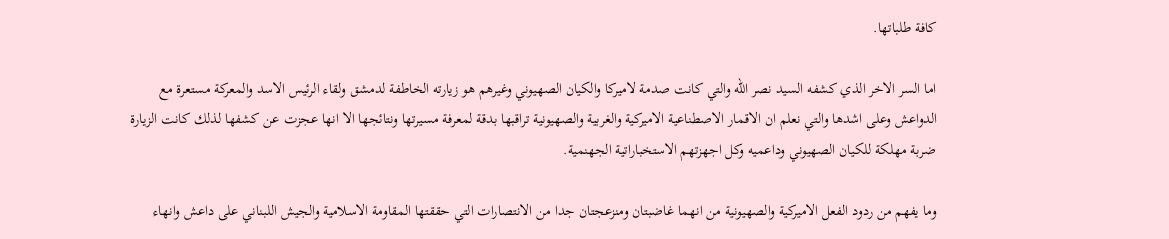كافة طلباتها.

اما السر الاخر الذي كشفه السيد نصر الله والتي كانت صدمة لاميركا والكيان الصهيوني وغيرهم هو زيارته الخاطفة لدمشق ولقاء الرئيس الاسد والمعركة مستعرة مع الدواعش وعلى اشدها والتي نعلم ان الاقمار الاصطناعية الاميركية والغربية والصهيونية تراقبها بدقة لمعرفة مسيرتها ونتائجها الا انها عجزت عن كشفها لذلك كانت الزيارة ضربة مهلكة للكيان الصهيوني وداعميه وكل اجهزتهم الاستخباراتية الجهنمية.

وما يفهم من ردود الفعل الاميركية والصهيونية من انهما غاضبتان ومنزعجتان جدا من الانتصارات التي حققتها المقاومة الاسلامية والجيش اللبناني على داعش وانهاء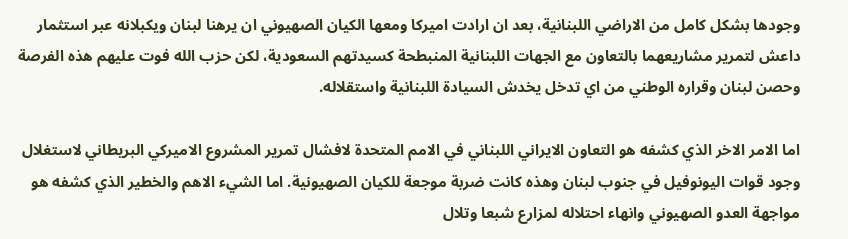وجودها بشكل كامل من الاراضي اللبنانية، بعد ان ارادت اميركا ومعها الكيان الصهيوني ان يرهنا لبنان ويكبلانه عبر استثمار داعش لتمرير مشاريعهما بالتعاون مع الجهات اللبنانية المنبطحة كسيدتهم السعودية، لكن حزب الله فوت عليهم هذه الفرصة وحصن لبنان وقراره الوطني من اي تدخل يخدش السيادة اللبنانية واستقلاله.

اما الامر الاخر الذي كشفه هو التعاون الايراني اللبناني في الامم المتحدة لافشال تمرير المشروع الاميركي البريطاني لاستغلال وجود قوات اليونوفيل في جنوب لبنان وهذه كانت ضربة موجعة للكيان الصهيونية. اما الشيء الاهم والخطير الذي كشفه هو مواجهة العدو الصهيوني وانهاء احتلاله لمزارع شبعا وتلال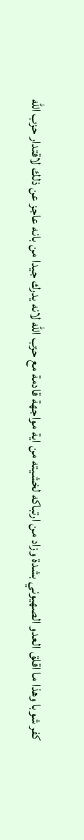كفر شوبا وهذا ما اقلق العدو الصهيوني بشدة وزاد من ارتباكه لخشيته من اية مواجهة قادمة مع حزب الله لانه يدرك جيدا من بانه عاجز عن ذلك لاقتدار حزب الله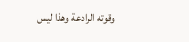وقوته الرادعة وهذا ليس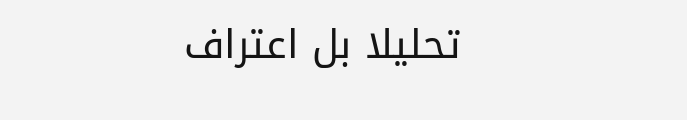تحليلا بل اعتراف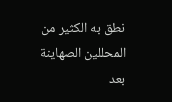نطق به الكثير من المحللين الصهاينة بعد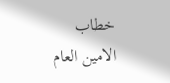خطاب الامين العام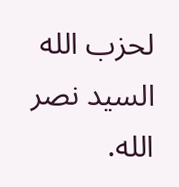لحزب الله السيد نصر الله.